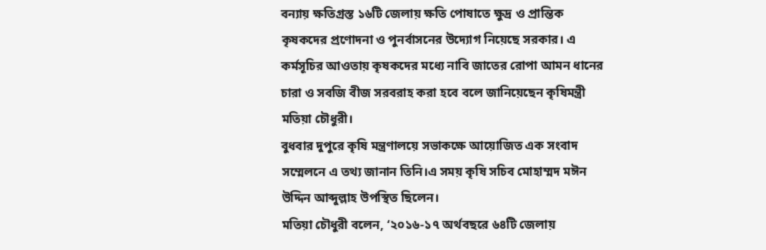বন্যায় ক্ষতিগ্রস্ত ১৬টি জেলায় ক্ষতি পোষাতে ক্ষুদ্র ও প্রান্তিক কৃষকদের প্রণোদনা ও পুনর্বাসনের উদ্যোগ নিয়েছে সরকার। এ কর্মসূচির আওতায় কৃষকদের মধ্যে নাবি জাতের রোপা আমন ধানের চারা ও সবজি বীজ সরবরাহ করা হবে বলে জানিয়েছেন কৃষিমন্ত্রী মতিয়া চৌধুরী।
বুধবার দুপুরে কৃষি মন্ত্রণালয়ে সভাকক্ষে আয়োজিত এক সংবাদ সম্মেলনে এ তথ্য জানান তিনি।এ সময় কৃষি সচিব মোহাম্মদ মঈন উদ্দিন আব্দুল্লাহ উপস্থিত ছিলেন।
মতিয়া চৌধুরী বলেন, ‘২০১৬-১৭ অর্থবছরে ৬৪টি জেলায়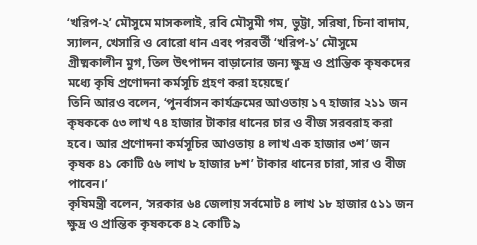‘খরিপ-২’ মৌসুমে মাসকলাই, রবি মৌসুমী গম, ভুট্টা, সরিষা, চিনা বাদাম, স্যালন, খেসারি ও বোরো ধান এবং পরবর্তী ‘খরিপ-১’ মৌসুমে গ্রীষ্মকালীন মুগ, তিল উৎপাদন বাড়ানোর জন্য ক্ষুদ্র ও প্রান্তিক কৃষকদের মধ্যে কৃষি প্রণোদনা কর্মসূচি গ্রহণ করা হয়েছে।’
তিনি আরও বলেন, ‘পুনর্বাসন কার্যক্রমের আওতায় ১৭ হাজার ২১১ জন কৃষককে ৫৩ লাখ ৭৪ হাজার টাকার ধানের চার ও বীজ সরবরাহ করা হবে। আর প্রণোদনা কর্মসূচির আওতায় ৪ লাখ এক হাজার ৩শ’ জন কৃষক ৪১ কোটি ৫৬ লাখ ৮ হাজার ৮শ’ টাকার ধানের চারা, সার ও বীজ পাবেন।’
কৃষিমন্ত্রী বলেন, ‘সরকার ৬৪ জেলায় সর্বমোট ৪ লাখ ১৮ হাজার ৫১১ জন ক্ষুদ্র ও প্রান্তিক কৃষককে ৪২ কোটি ৯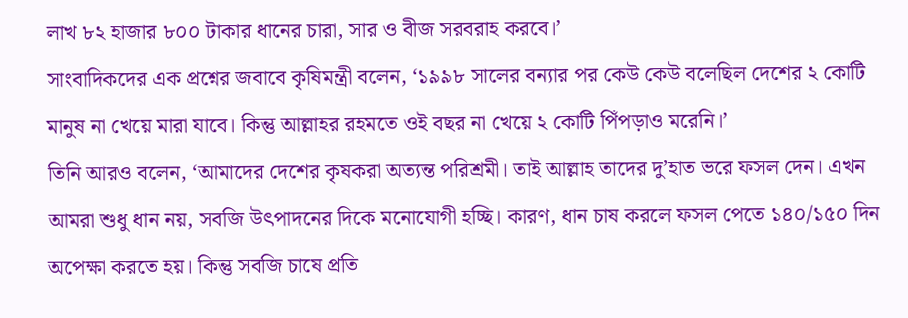লাখ ৮২ হাজার ৮০০ টাকার ধানের চারা, সার ও বীজ সরবরাহ করবে।’
সাংবাদিকদের এক প্রশ্নের জবাবে কৃষিমন্ত্রী বলেন, ‘১৯৯৮ সালের বন্যার পর কেউ কেউ বলেছিল দেশের ২ কোটি মানুষ না খেয়ে মারা যাবে। কিন্তু আল্লাহর রহমতে ওই বছর না খেয়ে ২ কোটি পিঁপড়াও মরেনি।’
তিনি আরও বলেন, ‘আমাদের দেশের কৃষকরা অত্যন্ত পরিশ্রমী। তাই আল্লাহ তাদের দু’হাত ভরে ফসল দেন। এখন আমরা শুধু ধান নয়, সবজি উৎপাদনের দিকে মনোযোগী হচ্ছি। কারণ, ধান চাষ করলে ফসল পেতে ১৪০/১৫০ দিন অপেক্ষা করতে হয়। কিন্তু সবজি চাষে প্রতি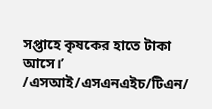সপ্তাহে কৃষকের হাতে টাকা আসে।’
/এসআই/এসএনএইচ/টিএন/